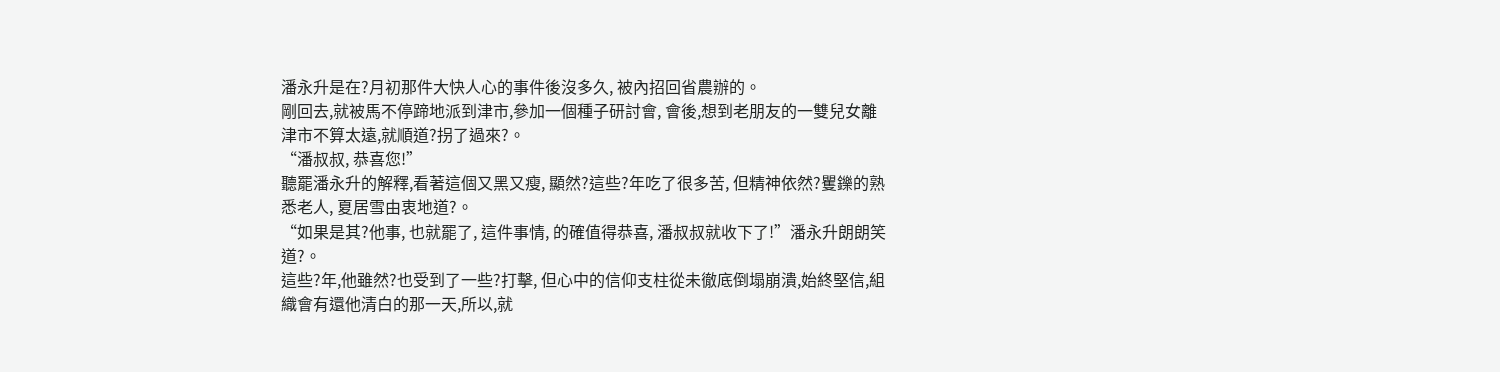潘永升是在?月初那件大快人心的事件後沒多久, 被內招回省農辦的。
剛回去,就被馬不停蹄地派到津市,參加一個種子研討會, 會後,想到老朋友的一雙兒女離津市不算太遠,就順道?拐了過來?。
“潘叔叔, 恭喜您!”
聽罷潘永升的解釋,看著這個又黑又瘦, 顯然?這些?年吃了很多苦, 但精神依然?矍鑠的熟悉老人, 夏居雪由衷地道?。
“如果是其?他事, 也就罷了, 這件事情, 的確值得恭喜, 潘叔叔就收下了!”潘永升朗朗笑道?。
這些?年,他雖然?也受到了一些?打擊, 但心中的信仰支柱從未徹底倒塌崩潰,始終堅信,組織會有還他清白的那一天,所以,就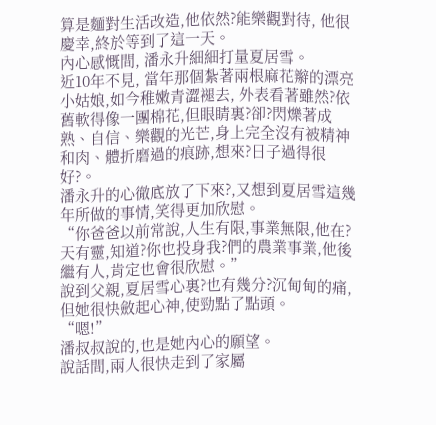算是麵對生活改造,他依然?能樂觀對待, 他很慶幸,終於等到了這一天。
內心感慨間, 潘永升細細打量夏居雪。
近10年不見, 當年那個紮著兩根麻花辮的漂亮小姑娘,如今稚嫩青澀褪去, 外表看著雖然?依舊軟得像一團棉花,但眼睛裏?卻?閃爍著成熟、自信、樂觀的光芒,身上完全沒有被精神和肉、體折磨過的痕跡,想來?日子過得很好?。
潘永升的心徹底放了下來?,又想到夏居雪這幾年所做的事情,笑得更加欣慰。
“你爸爸以前常說,人生有限,事業無限,他在?天有靈,知道?你也投身我?們的農業事業,他後繼有人,肯定也會很欣慰。”
說到父親,夏居雪心裏?也有幾分?沉甸甸的痛,但她很快斂起心神,使勁點了點頭。
“嗯!”
潘叔叔說的,也是她內心的願望。
說話間,兩人很快走到了家屬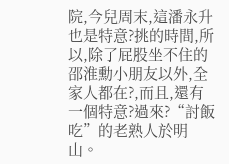院,今兒周末,這潘永升也是特意?挑的時間,所以,除了屁股坐不住的邵淮勳小朋友以外,全家人都在?,而且,還有一個特意?過來?“討飯吃”的老熟人於明山。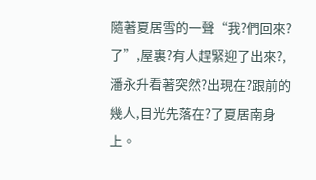隨著夏居雪的一聲“我?們回來?了”,屋裏?有人趕緊迎了出來?,潘永升看著突然?出現在?跟前的幾人,目光先落在?了夏居南身上。